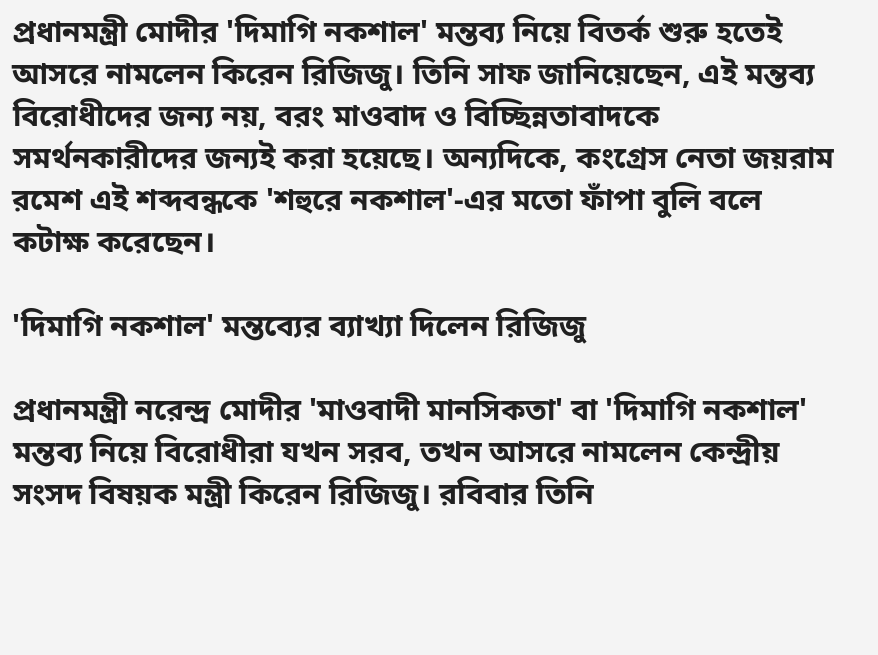প্রধানমন্ত্রী মোদীর 'দিমাগি নকশাল' মন্তব্য নিয়ে বিতর্ক শুরু হতেই আসরে নামলেন কিরেন রিজিজু। তিনি সাফ জানিয়েছেন, এই মন্তব্য বিরোধীদের জন্য নয়, বরং মাওবাদ ও বিচ্ছিন্নতাবাদকে সমর্থনকারীদের জন্যই করা হয়েছে। অন্যদিকে, কংগ্রেস নেতা জয়রাম রমেশ এই শব্দবন্ধকে 'শহুরে নকশাল'-এর মতো ফাঁপা বুলি বলে কটাক্ষ করেছেন।

'দিমাগি নকশাল' মন্তব্যের ব্যাখ্যা দিলেন রিজিজু

প্রধানমন্ত্রী নরেন্দ্র মোদীর 'মাওবাদী মানসিকতা' বা 'দিমাগি নকশাল' মন্তব্য নিয়ে বিরোধীরা যখন সরব, তখন আসরে নামলেন কেন্দ্রীয় সংসদ বিষয়ক মন্ত্রী কিরেন রিজিজু। রবিবার তিনি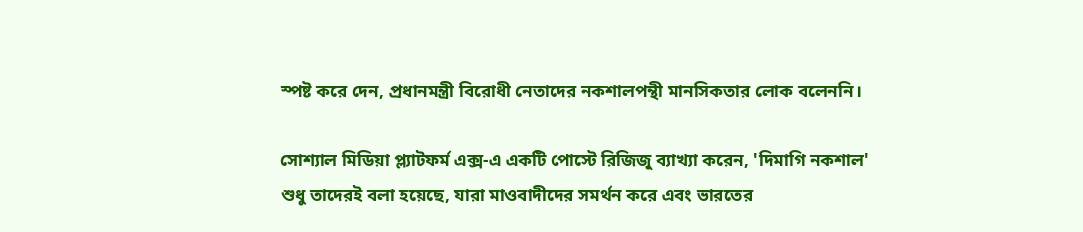স্পষ্ট করে দেন, প্রধানমন্ত্রী বিরোধী নেতাদের নকশালপন্থী মানসিকতার লোক বলেননি।

সোশ্যাল মিডিয়া প্ল্যাটফর্ম এক্স-এ একটি পোস্টে রিজিজু ব্যাখ্যা করেন, 'দিমাগি নকশাল' শুধু তাদেরই বলা হয়েছে, যারা মাওবাদীদের সমর্থন করে এবং ভারতের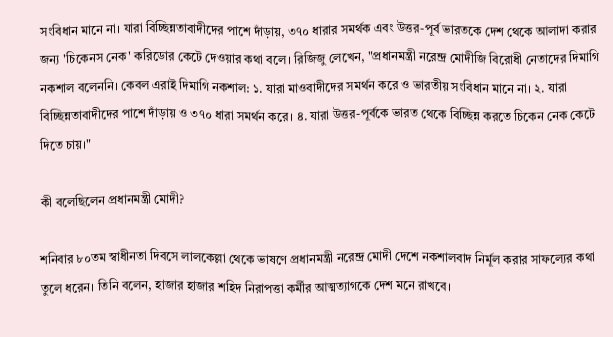সংবিধান মানে না। যারা বিচ্ছিন্নতাবাদীদের পাশে দাঁড়ায়, ৩৭০ ধারার সমর্থক এবং উত্তর-পূর্ব ভারতকে দেশ থেকে আলাদা করার জন্য 'চিকেনস নেক' করিডোর কেটে দেওয়ার কথা বলে। রিজিজু লেখেন, "প্রধানমন্ত্রী নরেন্দ্র মোদীজি বিরোধী নেতাদের দিমাগি নকশাল বলেননি। কেবল এরাই দিমাগি নকশাল: ১. যারা মাওবাদীদের সমর্থন করে ও ভারতীয় সংবিধান মানে না। ২. যারা বিচ্ছিন্নতাবাদীদের পাশে দাঁড়ায় ও ৩৭০ ধারা সমর্থন করে। ৪. যারা উত্তর-পূর্বকে ভারত থেকে বিচ্ছিন্ন করতে চিকেন নেক কেটে দিতে চায়।"

কী বলেছিলেন প্রধানমন্ত্রী মোদী?

শনিবার ৮০তম স্বাধীনতা দিবসে লালকেল্লা থেকে ভাষণে প্রধানমন্ত্রী নরেন্দ্র মোদী দেশে নকশালবাদ নির্মূল করার সাফল্যের কথা তুলে ধরেন। তিনি বলেন, হাজার হাজার শহিদ নিরাপত্তা কর্মীর আত্মত্যাগকে দেশ মনে রাখবে।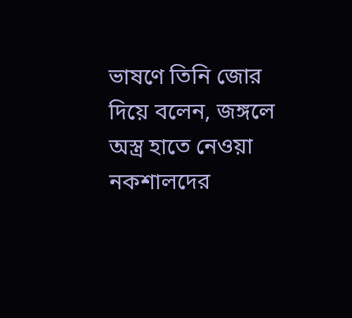ভাষণে তিনি জোর দিয়ে বলেন, জঙ্গলে অস্ত্র হাতে নেওয়া নকশালদের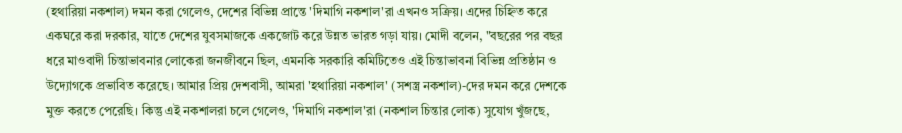(হথারিয়া নকশাল) দমন করা গেলেও, দেশের বিভিন্ন প্রান্তে 'দিমাগি নকশাল'রা এখনও সক্রিয়। এদের চিহ্নিত করে একঘরে করা দরকার, যাতে দেশের যুবসমাজকে একজোট করে উন্নত ভারত গড়া যায়। মোদী বলেন, "বছরের পর বছর ধরে মাওবাদী চিন্তাভাবনার লোকেরা জনজীবনে ছিল, এমনকি সরকারি কমিটিতেও এই চিন্তাভাবনা বিভিন্ন প্রতিষ্ঠান ও উদ্যোগকে প্রভাবিত করেছে। আমার প্রিয় দেশবাসী, আমরা 'হথারিয়া নকশাল' (সশস্ত্র নকশাল)-দের দমন করে দেশকে মুক্ত করতে পেরেছি। কিন্তু এই নকশালরা চলে গেলেও, 'দিমাগি নকশাল'রা (নকশাল চিন্তার লোক) সুযোগ খুঁজছে,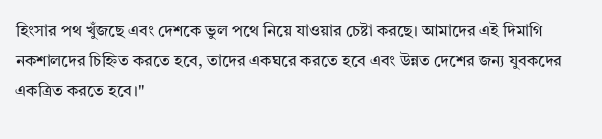হিংসার পথ খুঁজছে এবং দেশকে ভুল পথে নিয়ে যাওয়ার চেষ্টা করছে। আমাদের এই দিমাগি নকশালদের চিহ্নিত করতে হবে, তাদের একঘরে করতে হবে এবং উন্নত দেশের জন্য যুবকদের একত্রিত করতে হবে।"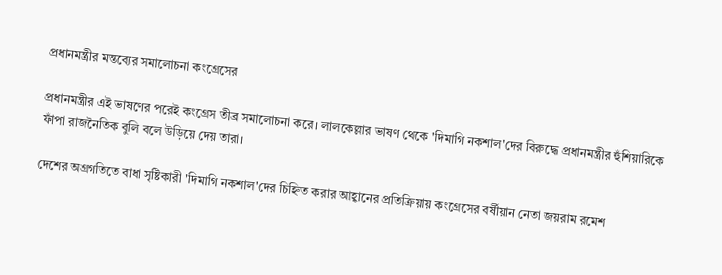প্রধানমন্ত্রীর মন্তব্যের সমালোচনা কংগ্রেসের

প্রধানমন্ত্রীর এই ভাষণের পরেই কংগ্রেস তীব্র সমালোচনা করে। লালকেল্লার ভাষণ থেকে 'দিমাগি নকশাল'দের বিরুদ্ধে প্রধানমন্ত্রীর হুঁশিয়ারিকে ফাঁপা রাজনৈতিক বুলি বলে উড়িয়ে দেয় তারা।

দেশের অগ্রগতিতে বাধা সৃষ্টিকারী 'দিমাগি নকশাল'দের চিহ্নিত করার আহ্বানের প্রতিক্রিয়ায় কংগ্রেসের বর্ষীয়ান নেতা জয়রাম রমেশ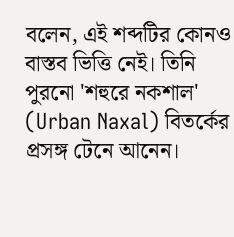বলেন, এই শব্দটির কোনও বাস্তব ভিত্তি নেই। তিনি পুরনো 'শহুরে নকশাল' (Urban Naxal) বিতর্কের প্রসঙ্গ টেনে আনেন।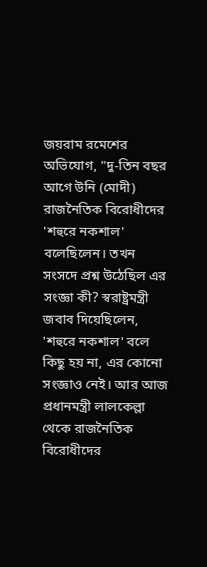জয়রাম রমেশের অভিযোগ, "দু-তিন বছর আগে উনি (মোদী) রাজনৈতিক বিরোধীদের 'শহুরে নকশাল' বলেছিলেন। তখন সংসদে প্রশ্ন উঠেছিল এর সংজ্ঞা কী? স্বরাষ্ট্রমন্ত্রী জবাব দিয়েছিলেন, 'শহুরে নকশাল' বলে কিছু হয় না, এর কোনো সংজ্ঞাও নেই। আর আজ প্রধানমন্ত্রী লালকেল্লা থেকে রাজনৈতিক বিরোধীদের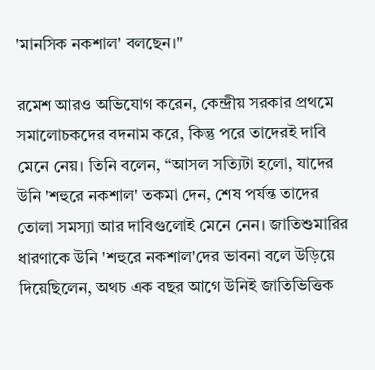'মানসিক নকশাল' বলছেন।"

রমেশ আরও অভিযোগ করেন, কেন্দ্রীয় সরকার প্রথমে সমালোচকদের বদনাম করে, কিন্তু পরে তাদেরই দাবি মেনে নেয়। তিনি বলেন, “আসল সত্যিটা হলো, যাদের উনি 'শহুরে নকশাল' তকমা দেন, শেষ পর্যন্ত তাদের তোলা সমস্যা আর দাবিগুলোই মেনে নেন। জাতিশুমারির ধারণাকে উনি 'শহুরে নকশাল'দের ভাবনা বলে উড়িয়ে দিয়েছিলেন, অথচ এক বছর আগে উনিই জাতিভিত্তিক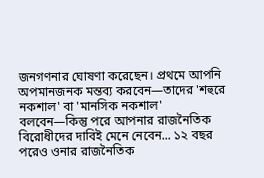জনগণনার ঘোষণা করেছেন। প্রথমে আপনি অপমানজনক মন্তব্য করবেন—তাদের 'শহুরে নকশাল' বা 'মানসিক নকশাল' বলবেন—কিন্তু পরে আপনার রাজনৈতিক বিরোধীদের দাবিই মেনে নেবেন... ১২ বছর পরেও ওনার রাজনৈতিক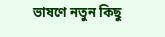ভাষণে নতুন কিছু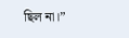ছিল না।”